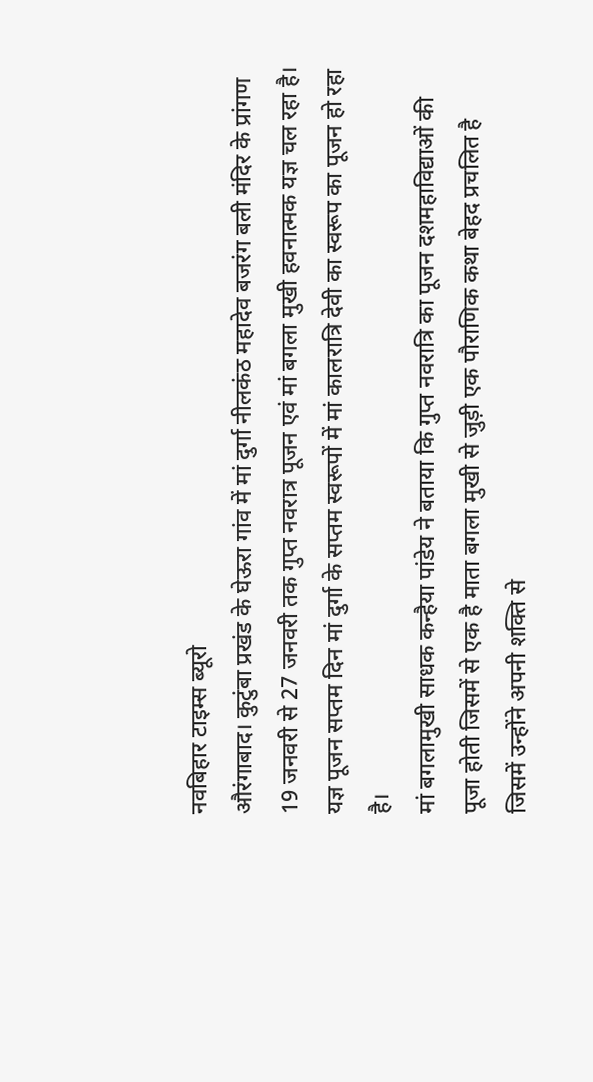नवबिहार टाइम्स ब्यूरो
औरंगाबाद। कुटुंबा प्रखंड के घेऊरा गांव में मां दुर्गा नीलकंठ महादेव बजरंग बली मंदिर के प्रांगण 19 जनवरी से 27 जनवरी तक गुप्त नवरात्र पूजन एवं मां बगला मुखी हवनात्मक यज्ञ चल रहा है। यज्ञ पूजन सप्तम दिन मां दुर्गा के सप्तम स्वरूपों में मां कालरात्रि देवी का स्वरूप का पूजन हो रहा है।
मां बगलामुखी साधक कन्हैया पांडेय ने बताया कि गुप्त नवरात्रि का पूजन दशमहाविद्याओं की पूजा होती जिसमें से एक है माता बगला मुखी से जुड़ी एक पौराणिक कथा बेहद प्रचलित है जिसमें उन्होंने अपनी शक्ति से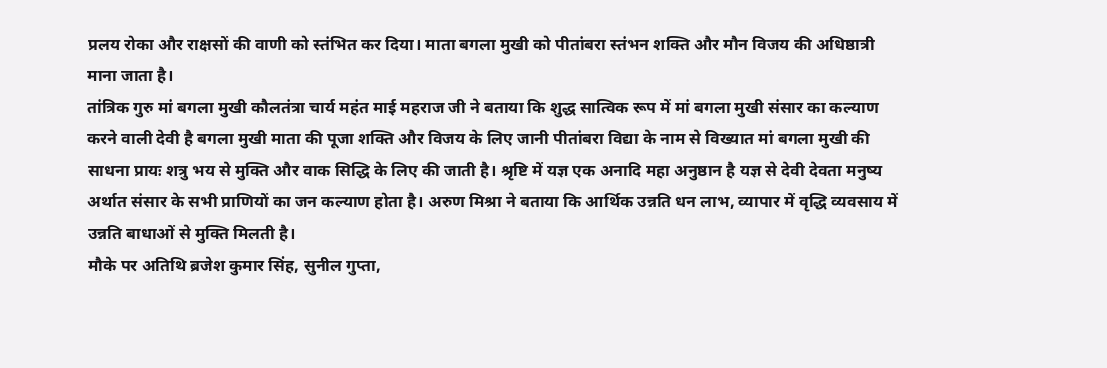प्रलय रोका और राक्षसों की वाणी को स्तंभित कर दिया। माता बगला मुखी को पीतांबरा स्तंभन शक्ति और मौन विजय की अधिष्ठात्री माना जाता है।
तांत्रिक गुरु मां बगला मुखी कौलतंत्रा चार्य महंत माई महराज जी ने बताया कि शुद्ध सात्विक रूप में मां बगला मुखी संसार का कल्याण करने वाली देवी है बगला मुखी माता की पूजा शक्ति और विजय के लिए जानी पीतांबरा विद्या के नाम से विख्यात मां बगला मुखी की साधना प्रायः शत्रु भय से मुक्ति और वाक सिद्धि के लिए की जाती है। श्रृष्टि में यज्ञ एक अनादि महा अनुष्ठान है यज्ञ से देवी देवता मनुष्य अर्थात संसार के सभी प्राणियों का जन कल्याण होता है। अरुण मिश्रा ने बताया कि आर्थिक उन्नति धन लाभ, व्यापार में वृद्धि व्यवसाय में उन्नति बाधाओं से मुक्ति मिलती है।
मौके पर अतिथि ब्रजेश कुमार सिंह, सुनील गुप्ता,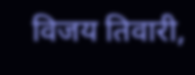विजय तिवारी,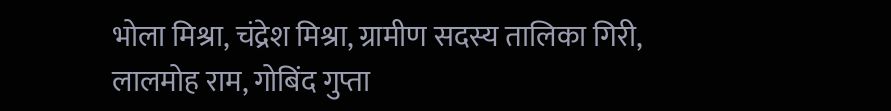भोला मिश्रा, चंद्रेश मिश्रा, ग्रामीण सदस्य तालिका गिरी, लालमोह राम, गोबिंद गुप्ता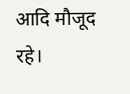आदि मौजूद रहे।